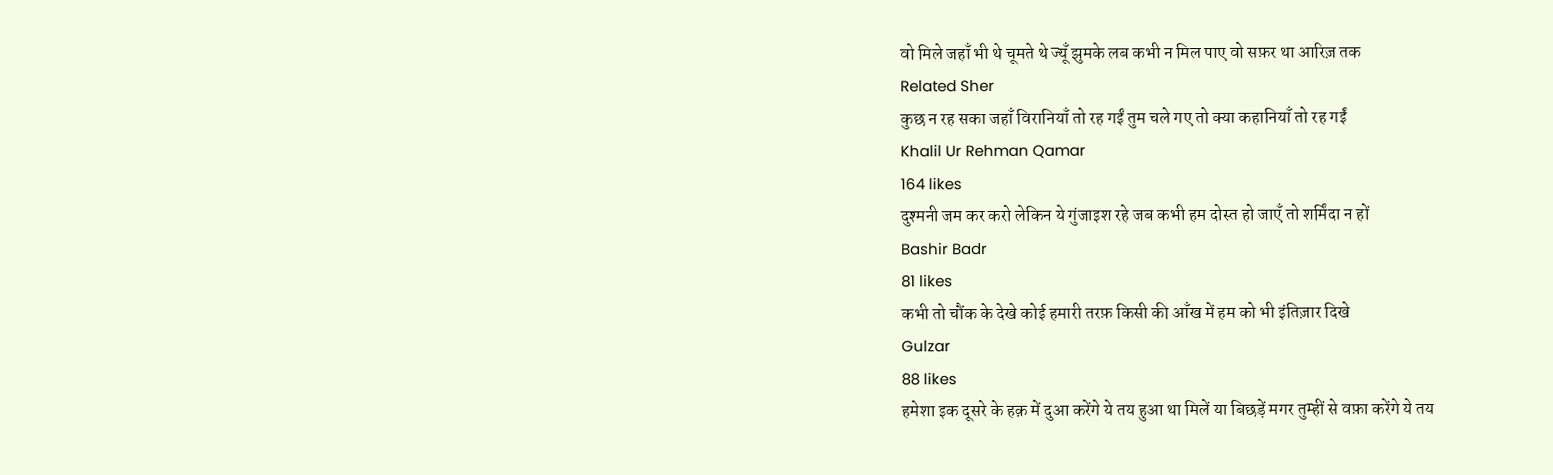वो मिले जहाँ भी थे चूमते थे ज्यूँ झुमके लब कभी न मिल पाए वो सफ़र था आरिज़ तक
Related Sher
कुछ न रह सका जहाँ विरानियाँ तो रह गईं तुम चले गए तो क्या कहानियाँ तो रह गईं
Khalil Ur Rehman Qamar
164 likes
दुश्मनी जम कर करो लेकिन ये गुंजाइश रहे जब कभी हम दोस्त हो जाएँ तो शर्मिंदा न हों
Bashir Badr
81 likes
कभी तो चौंक के देखे कोई हमारी तरफ़ किसी की आँख में हम को भी इंतिज़ार दिखे
Gulzar
88 likes
हमेशा इक दूसरे के हक़ में दुआ करेंगे ये तय हुआ था मिलें या बिछड़ें मगर तुम्हीं से वफ़ा करेंगे ये तय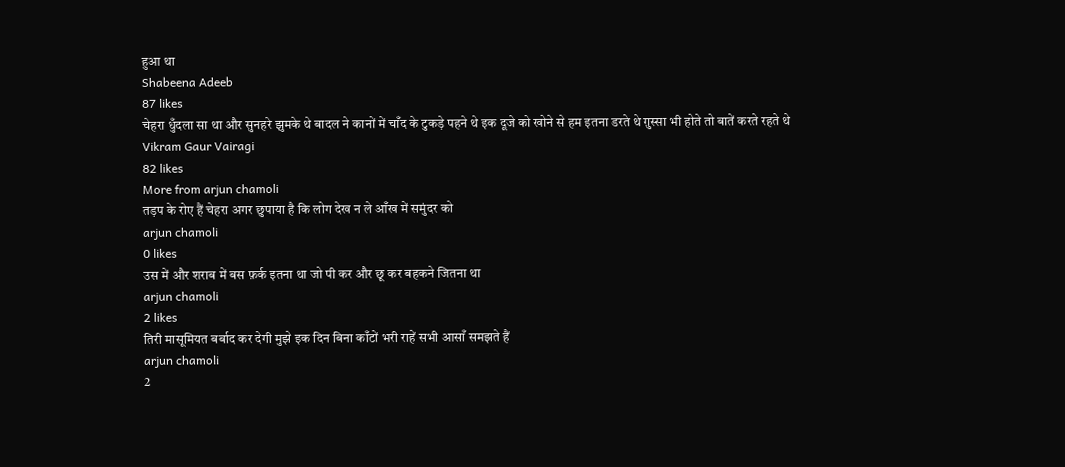हुआ था
Shabeena Adeeb
87 likes
चेहरा धुँदला सा था और सुनहरे झुमके थे बादल ने कानों में चाँद के टुकड़े पहने थे इक दूजे को खोने से हम इतना डरते थे ग़ुस्सा भी होते तो बातें करते रहते थे
Vikram Gaur Vairagi
82 likes
More from arjun chamoli
तड़प के रोए हैं चेहरा अगर छुपाया है कि लोग देख न ले आँख में समुंदर को
arjun chamoli
0 likes
उस में और शराब में बस फ़र्क इतना था जो पी कर और छू कर बहकने जितना था
arjun chamoli
2 likes
तिरी मासूमियत बर्बाद कर देगी मुझे इक दिन बिना काँटों भरी राहें सभी आसाँ समझते हैं
arjun chamoli
2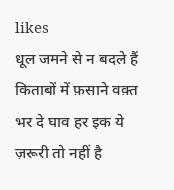likes
धूल जमने से न बदले हैं किताबों में फ़साने वक़्त भर दे घाव हर इक ये ज़रूरी तो नहीं है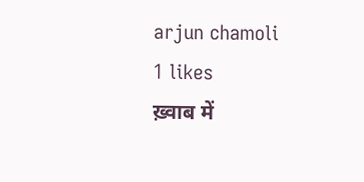arjun chamoli
1 likes
ख़्वाब में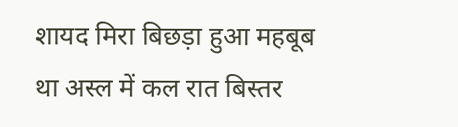शायद मिरा बिछड़ा हुआ महबूब था अस्ल में कल रात बिस्तर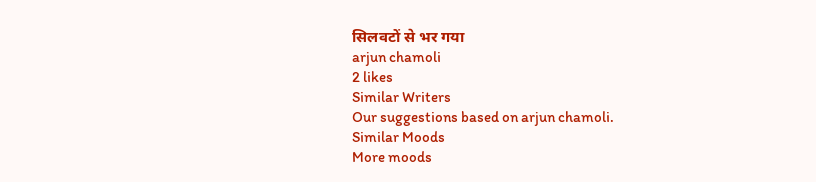सिलवटों से भर गया
arjun chamoli
2 likes
Similar Writers
Our suggestions based on arjun chamoli.
Similar Moods
More moods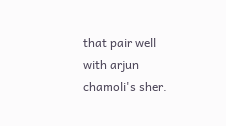that pair well with arjun chamoli's sher.